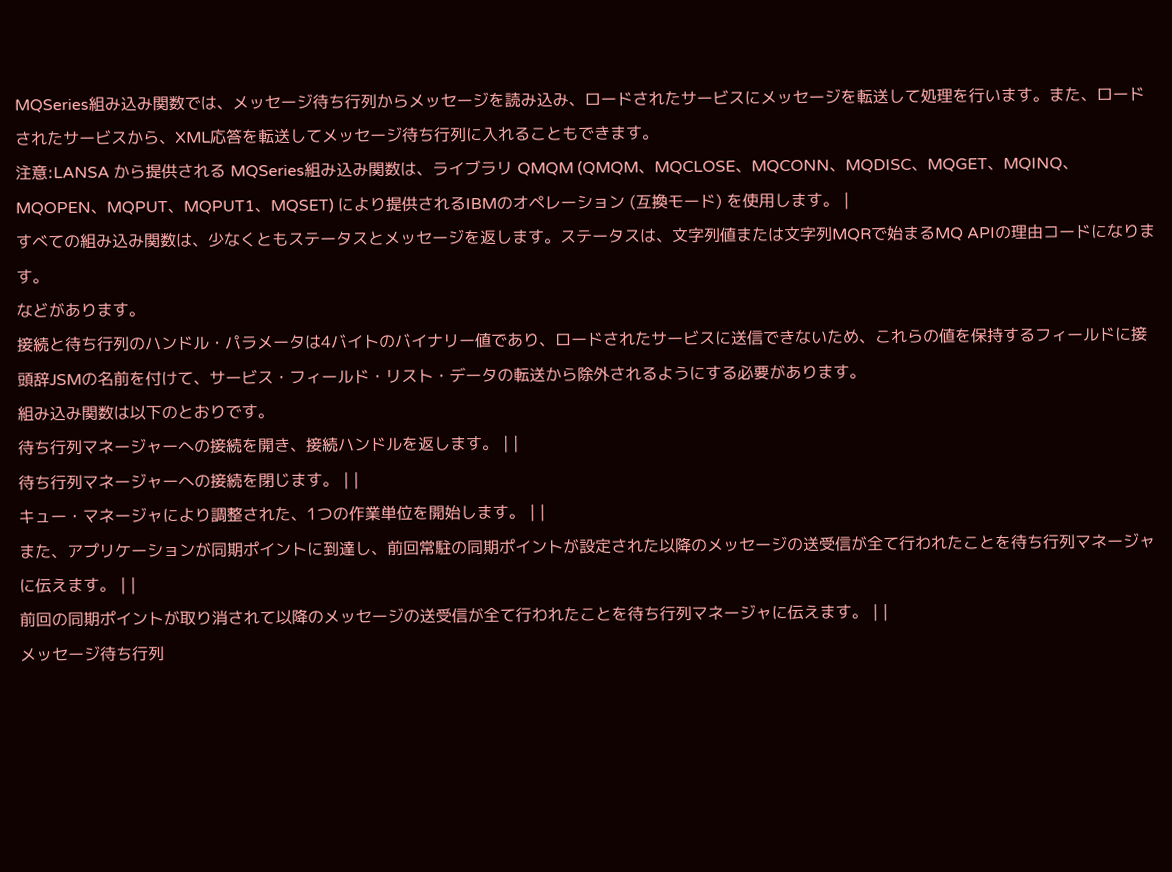MQSeries組み込み関数では、メッセージ待ち行列からメッセージを読み込み、ロードされたサービスにメッセージを転送して処理を行います。また、ロードされたサービスから、XML応答を転送してメッセージ待ち行列に入れることもできます。
注意:LANSA から提供される MQSeries組み込み関数は、ライブラリ QMQM (QMQM、MQCLOSE、MQCONN、MQDISC、MQGET、MQINQ、MQOPEN、MQPUT、MQPUT1、MQSET) により提供されるIBMのオペレーション (互換モード) を使用します。 |
すべての組み込み関数は、少なくともステータスとメッセージを返します。ステータスは、文字列値または文字列MQRで始まるMQ APIの理由コードになります。
などがあります。
接続と待ち行列のハンドル・パラメータは4バイトのバイナリー値であり、ロードされたサービスに送信できないため、これらの値を保持するフィールドに接頭辞JSMの名前を付けて、サービス・フィールド・リスト・データの転送から除外されるようにする必要があります。
組み込み関数は以下のとおりです。
待ち行列マネージャーへの接続を開き、接続ハンドルを返します。 | |
待ち行列マネージャーへの接続を閉じます。 | |
キュー・マネージャにより調整された、1つの作業単位を開始します。 | |
また、アプリケーションが同期ポイントに到達し、前回常駐の同期ポイントが設定された以降のメッセージの送受信が全て行われたことを待ち行列マネージャに伝えます。 | |
前回の同期ポイントが取り消されて以降のメッセージの送受信が全て行われたことを待ち行列マネージャに伝えます。 | |
メッセージ待ち行列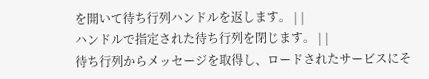を開いて待ち行列ハンドルを返します。 | |
ハンドルで指定された待ち行列を閉じます。 | |
待ち行列からメッセージを取得し、ロードされたサービスにそ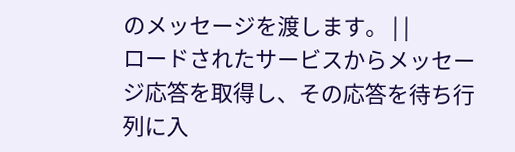のメッセージを渡します。 | |
ロードされたサービスからメッセージ応答を取得し、その応答を待ち行列に入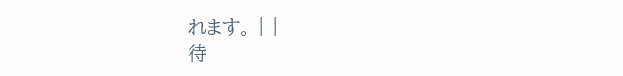れます。 | |
待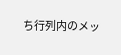ち行列内のメッ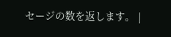セージの数を返します。 |